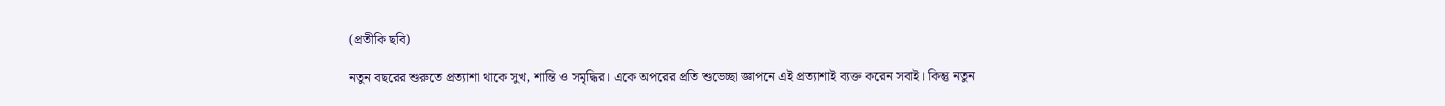(প্রতীকি ছবি)

নতুন বছরের শুরুতে প্রত্যাশা থাকে সুখ, শান্তি ও সমৃদ্ধির। একে অপরের প্রতি শুভেচ্ছা জ্ঞাপনে এই প্রত্যাশাই ব্যক্ত করেন সবাই। কিন্তু নতুন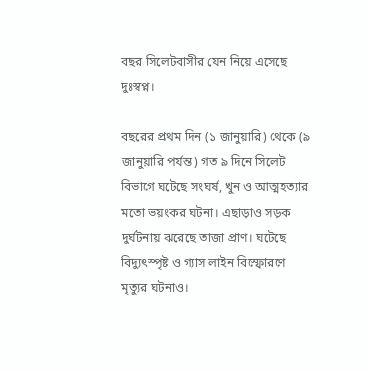বছর সিলেটবাসীর যেন নিয়ে এসেছে দুঃস্বপ্ন।

বছরের প্রথম দিন (১ জানুয়ারি) থেকে (৯ জানুয়ারি পর্যন্ত) গত ৯ দিনে সিলেট বিভাগে ঘটেছে সংঘর্ষ, খুন ও আত্মহত্যার মতো ভয়ংকর ঘটনা। এছাড়াও সড়ক দুর্ঘটনায় ঝরেছে তাজা প্রাণ। ঘটেছে বিদ্যুৎস্পৃষ্ট ও গ্যাস লাইন বিস্ফোরণে মৃত্যুর ঘটনাও।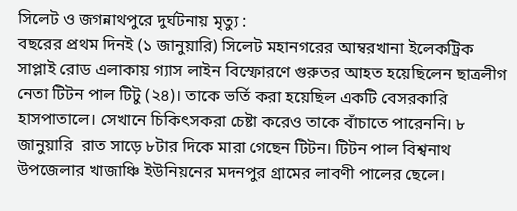সিলেট ও জগন্নাথপুরে দুর্ঘটনায় মৃত্যু :
বছরের প্রথম দিনই (১ জানুয়ারি) সিলেট মহানগরের আম্বরখানা ইলেকট্রিক সাপ্লাই রোড এলাকায় গ্যাস লাইন বিস্ফোরণে গুরুতর আহত হয়েছিলেন ছাত্রলীগ নেতা টিটন পাল টিটু (২৪)। তাকে ভর্তি করা হয়েছিল একটি বেসরকারি হাসপাতালে। সেখানে চিকিৎসকরা চেষ্টা করেও তাকে বাঁচাতে পারেননি। ৮ জানুয়ারি  রাত সাড়ে ৮টার দিকে মারা গেছেন টিটন। টিটন পাল বিশ্বনাথ উপজেলার খাজাঞ্চি ইউনিয়নের মদনপুর গ্রামের লাবণী পালের ছেলে।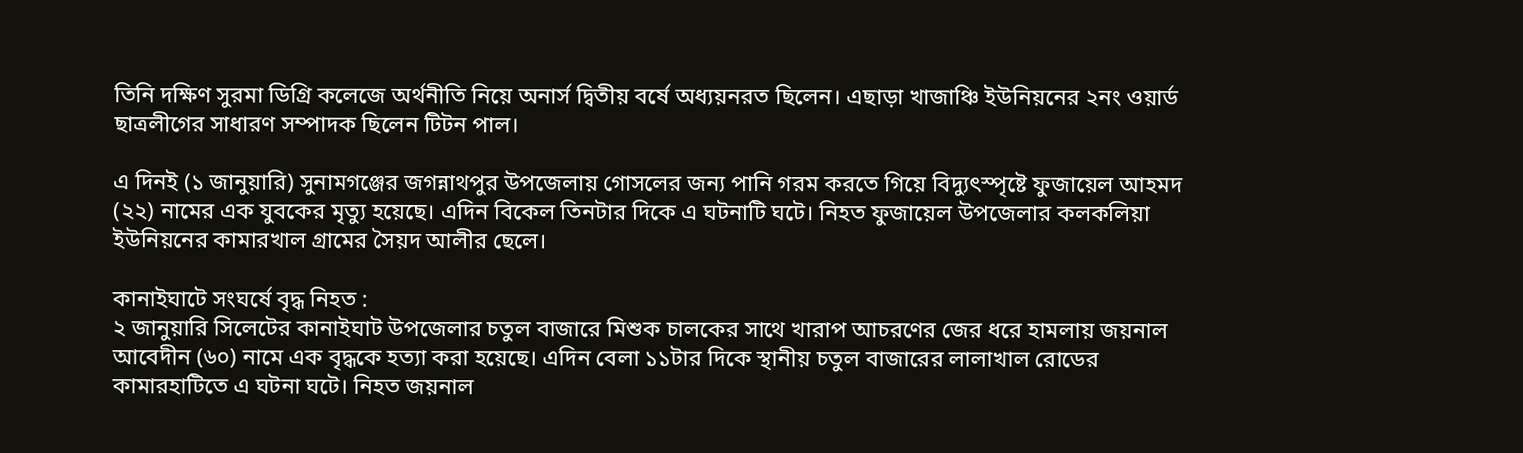তিনি দক্ষিণ সুরমা ডিগ্রি কলেজে অর্থনীতি নিয়ে অনার্স দ্বিতীয় বর্ষে অধ্যয়নরত ছিলেন। এছাড়া খাজাঞ্চি ইউনিয়নের ২নং ওয়ার্ড ছাত্রলীগের সাধারণ সম্পাদক ছিলেন টিটন পাল।

এ দিনই (১ জানুয়ারি) সুনামগঞ্জের জগন্নাথপুর উপজেলায় গোসলের জন্য পানি গরম করতে গিয়ে বিদ্যুৎস্পৃষ্টে ফুজায়েল আহমদ (২২) নামের এক যুবকের মৃত্যু হয়েছে। এদিন বিকেল তিনটার দিকে এ ঘটনাটি ঘটে। নিহত ফুজায়েল উপজেলার কলকলিয়া ইউনিয়নের কামারখাল গ্রামের সৈয়দ আলীর ছেলে।

কানাইঘাটে সংঘর্ষে বৃদ্ধ নিহত :
২ জানুয়ারি সিলেটের কানাইঘাট উপজেলার চতুল বাজারে মিশুক চালকের সাথে খারাপ আচরণের জের ধরে হামলায় জয়নাল আবেদীন (৬০) নামে এক বৃদ্ধকে হত্যা করা হয়েছে। এদিন বেলা ১১টার দিকে স্থানীয় চতুল বাজারের লালাখাল রোডের কামারহাটিতে এ ঘটনা ঘটে। নিহত জয়নাল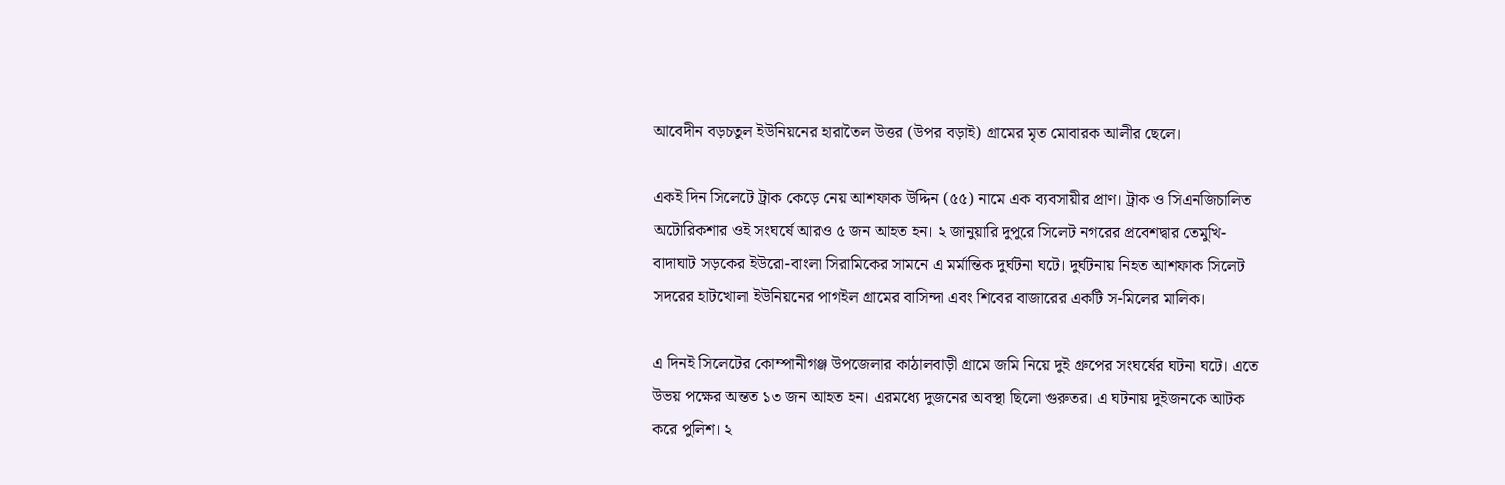আবেদীন বড়চতুল ইউনিয়নের হারাতৈল উত্তর (উপর বড়াই) গ্রামের মৃত মোবারক আলীর ছেলে।

একই দিন সিলেটে ট্রাক কেড়ে নেয় আশফাক উদ্দিন (৫৫) নামে এক ব্যবসায়ীর প্রাণ। ট্রাক ও সিএনজিচালিত অটোরিকশার ওই সংঘর্ষে আরও ৫ জন আহত হন। ২ জানুয়ারি দুপুরে সিলেট নগরের প্রবেশদ্বার তেমুখি-বাদাঘাট সড়কের ইউরো-বাংলা সিরামিকের সামনে এ মর্মান্তিক দুর্ঘটনা ঘটে। দুর্ঘটনায় নিহত আশফাক সিলেট সদরের হাটখোলা ইউনিয়নের পাগইল গ্রামের বাসিন্দা এবং শিবের বাজারের একটি স-মিলের মালিক।

এ দিনই সিলেটের কোম্পানীগঞ্জ উপজেলার কাঠালবাড়ী গ্রামে জমি নিয়ে দুই গ্রুপের সংঘর্ষের ঘটনা ঘটে। এতে উভয় পক্ষের অন্তত ১৩ জন আহত হন। এরমধ্যে দুজনের অবস্থা ছিলো গুরুতর। এ ঘটনায় দুইজনকে আটক করে পুলিশ। ২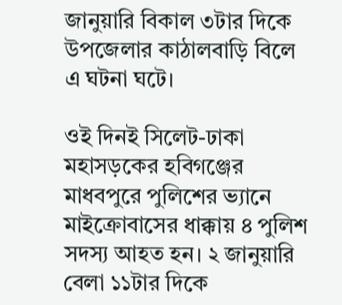জানুয়ারি বিকাল ৩টার দিকে উপজেলার কাঠালবাড়ি বিলে এ ঘটনা ঘটে।

ওই দিনই সিলেট-ঢাকা মহাসড়কের হবিগঞ্জের মাধবপুরে পুলিশের ভ্যানে মাইক্রোবাসের ধাক্কায় ৪ পুলিশ সদস্য আহত হন। ২ জানুয়ারি বেলা ১১টার দিকে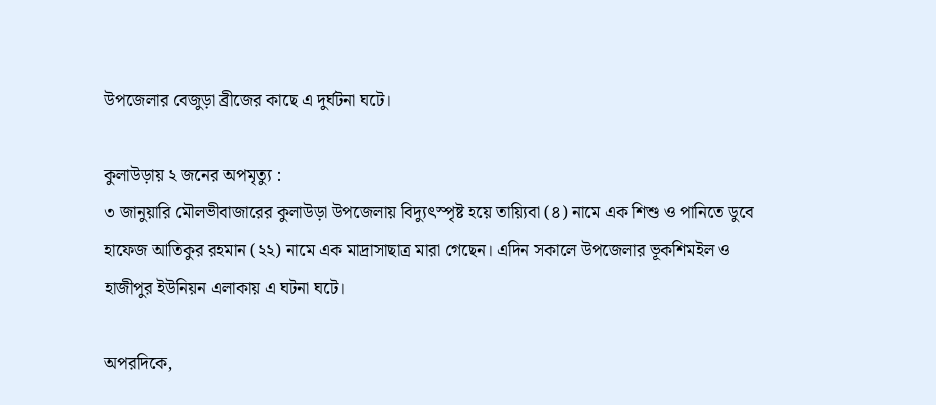উপজেলার বেজুড়া ব্রীজের কাছে এ দুর্ঘটনা ঘটে।

কুলাউড়ায় ২ জনের অপমৃত্যু :
৩ জানুয়ারি মৌলভীবাজারের কুলাউড়া উপজেলায় বিদ্যুৎস্পৃষ্ট হয়ে তায়্যিবা (৪) নামে এক শিশু ও পানিতে ডুবে হাফেজ আতিকুর রহমান (২২) নামে এক মাদ্রাসাছাত্র মারা গেছেন। এদিন সকালে উপজেলার ভূকশিমইল ও হাজীপুর ইউনিয়ন এলাকায় এ ঘটনা ঘটে।

অপরদিকে,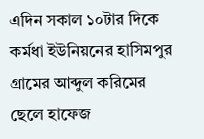এদিন সকাল ১০টার দিকে কর্মধা ইউনিয়নের হাসিমপুর গ্রামের আব্দুল করিমের ছেলে হাফেজ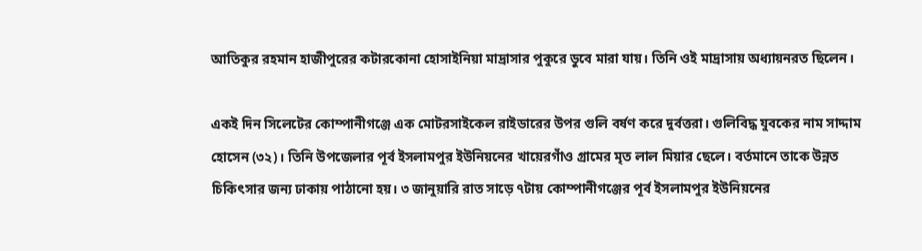আতিকুর রহমান হাজীপুরের কটারকোনা হোসাইনিয়া মাদ্রাসার পুকুরে ডুবে মারা যায়। তিনি ওই মাদ্রাসায় অধ্যায়নরত ছিলেন।

একই দিন সিলেটের কোম্পানীগঞ্জে এক মোটরসাইকেল রাইডারের উপর গুলি বর্ষণ করে দুর্বত্তরা। গুলিবিদ্ধ যুবকের নাম সাদ্দাম হোসেন (৩২)। তিনি উপজেলার পূর্ব ইসলামপুর ইউনিয়নের খায়েরগাঁও গ্রামের মৃত লাল মিয়ার ছেলে। বর্তমানে তাকে উন্নত চিকিৎসার জন্য ঢাকায় পাঠানো হয়। ৩ জানুয়ারি রাত সাড়ে ৭টায় কোম্পানীগঞ্জের পূর্ব ইসলামপুর ইউনিয়নের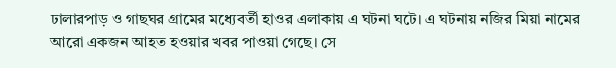ঢালারপাড় ও গাছঘর গ্রামের মধ্যেবর্তী হাওর এলাকায় এ ঘটনা ঘটে। এ ঘটনায় নজির মিয়া নামের আরো একজন আহত হওয়ার খবর পাওয়া গেছে। সে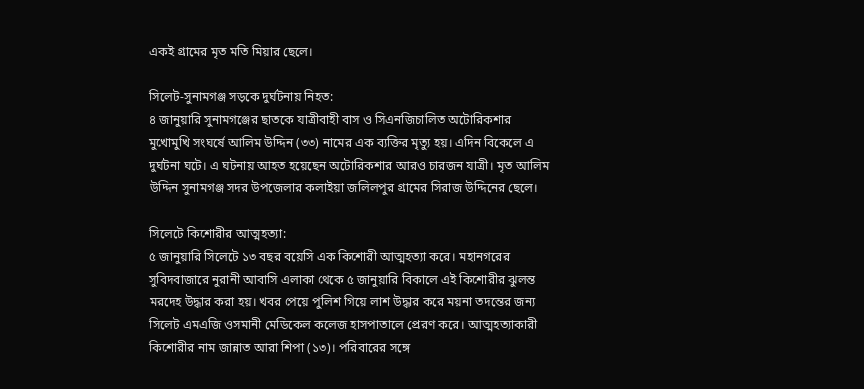একই গ্রামের মৃত মতি মিয়ার ছেলে।

সিলেট-সুনামগঞ্জ সড়কে দুর্ঘটনায় নিহত:
৪ জানুয়ারি সুনামগঞ্জের ছাতকে যাত্রীবাহী বাস ও সিএনজিচালিত অটোরিকশার মুখোমুখি সংঘর্ষে আলিম উদ্দিন (৩৩) নামের এক ব্যক্তির মৃত্যু হয়। এদিন বিকেলে এ দুর্ঘটনা ঘটে। এ ঘটনায় আহত হয়েছেন অটোরিকশার আরও চারজন যাত্রী। মৃত আলিম উদ্দিন সুনামগঞ্জ সদর উপজেলার কলাইয়া জলিলপুর গ্রামের সিরাজ উদ্দিনের ছেলে।

সিলেটে কিশোরীর আত্মহত্যা:
৫ জানুয়ারি সিলেটে ১৩ বছর বয়েসি এক কিশোরী আত্মহত্যা করে। মহানগরের সুবিদবাজারে নুরানী আবাসি এলাকা থেকে ৫ জানুয়ারি বিকালে এই কিশোরীর ঝুলন্ত মরদেহ উদ্ধার করা হয়। খবর পেয়ে পুলিশ গিয়ে লাশ উদ্ধার করে ময়না তদন্তের জন্য সিলেট এমএজি ওসমানী মেডিকেল কলেজ হাসপাতালে প্রেরণ করে। আত্মহত্যাকারী কিশোরীর নাম জান্নাত আরা শিপা (১৩)। পরিবারের সঙ্গে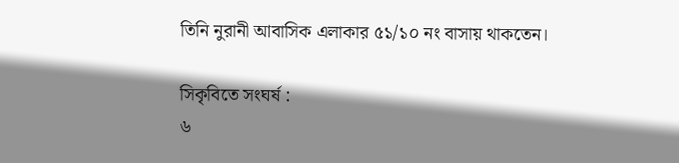তিনি নুরানী আবাসিক এলাকার ৫১/১০ নং বাসায় থাকতেন।

সিকৃবিতে সংঘর্ষ :
৬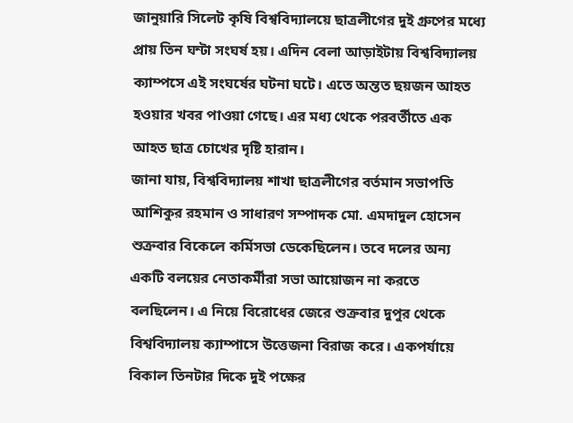জানুয়ারি সিলেট কৃষি বিশ্ববিদ্যালয়ে ছাত্রলীগের দুই গ্রুপের মধ্যে প্রায় তিন ঘন্টা সংঘর্ষ হয়। এদিন বেলা আড়াইটায় বিশ্ববিদ্যালয় ক্যাম্পসে এই সংঘর্ষের ঘটনা ঘটে। এতে অন্তত ছয়জন আহত হওয়ার খবর পাওয়া গেছে। এর মধ্য থেকে পরবর্তীতে এক আহত ছাত্র চোখের দৃষ্টি হারান।
জানা যায়, বিশ্ববিদ্যালয় শাখা ছাত্রলীগের বর্তমান সভাপতি আশিকুর রহমান ও সাধারণ সম্পাদক মো. এমদাদুল হোসেন শুক্রবার বিকেলে কর্মিসভা ডেকেছিলেন। তবে দলের অন্য একটি বলয়ের নেতাকর্মীরা সভা আয়োজন না করতে বলছিলেন। এ নিয়ে বিরোধের জেরে শুক্রবার দুপুর থেকে বিশ্ববিদ্যালয় ক্যাম্পাসে উত্তেজনা বিরাজ করে। একপর্যায়ে বিকাল তিনটার দিকে দুই পক্ষের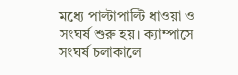মধ্যে পাল্টাপাল্টি ধাওয়া ও সংঘর্ষ শুরু হয়। ক্যাম্পাসে সংঘর্ষ চলাকালে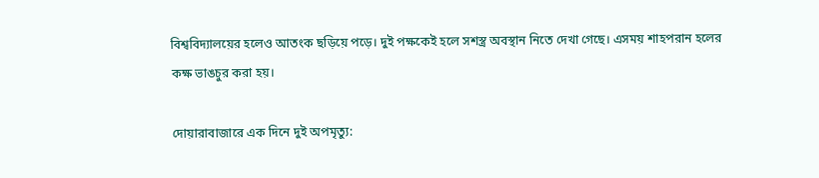বিশ্ববিদ্যালয়ের হলেও আতংক ছড়িয়ে পড়ে। দুই পক্ষকেই হলে সশস্ত্র অবস্থান নিতে দেখা গেছে। এসময় শাহপরান হলের কক্ষ ভাঙচুর করা হয়।

দোয়ারাবাজারে এক দিনে দুই অপমৃত্যু: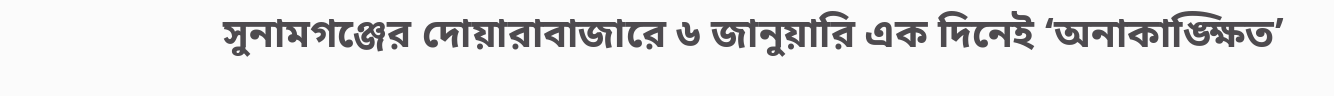সুনামগঞ্জের দোয়ারাবাজারে ৬ জানুয়ারি এক দিনেই ‘অনাকাঙ্ক্ষিত’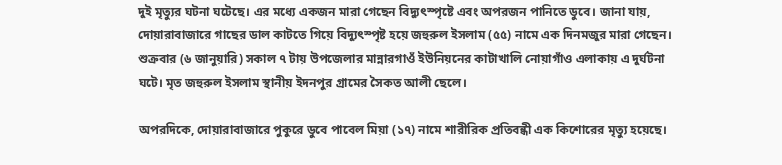দুই মৃত্যুর ঘটনা ঘটেছে। এর মধ্যে একজন মারা গেছেন বিদ্যুৎস্পৃষ্টে এবং অপরজন পানিতে ডুবে। জানা যায়, দোয়ারাবাজারে গাছের ডাল কাটতে গিয়ে বিদ্যুৎস্পৃষ্ট হয়ে জহুরুল ইসলাম (৫৫) নামে এক দিনমজুর মারা গেছেন। শুক্রবার (৬ জানুয়ারি) সকাল ৭ টায় উপজেলার মান্নারগাওঁ ইউনিয়নের কাটাখালি নোয়াগাঁও এলাকায় এ দুর্ঘটনা ঘটে। মৃত জহুরুল ইসলাম স্থানীয় ইদনপুর গ্রামের সৈকত আলী ছেলে।

অপরদিকে, দোয়ারাবাজারে পুকুরে ডুবে পাবেল মিয়া (১৭) নামে শারীরিক প্রতিবন্ধী এক কিশোরের মৃত্যু হয়েছে।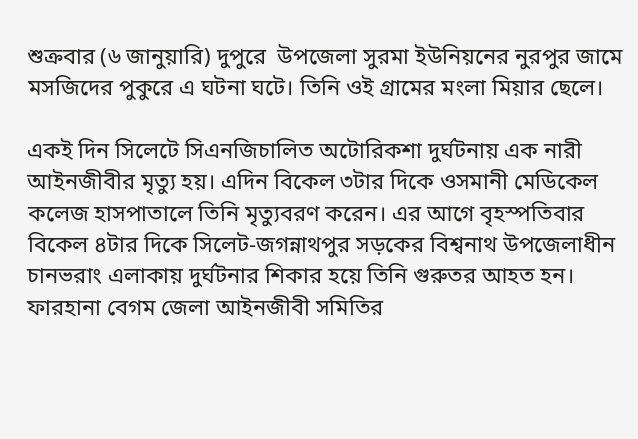শুক্রবার (৬ জানুয়ারি) দুপুরে  উপজেলা সুরমা ইউনিয়নের নুরপুর জামে মসজিদের পুকুরে এ ঘটনা ঘটে। তিনি ওই গ্রামের মংলা মিয়ার ছেলে।

একই দিন সিলেটে সিএনজিচালিত অটোরিকশা দুর্ঘটনায় এক নারী আইনজীবীর মৃত্যু হয়। এদিন বিকেল ৩টার দিকে ওসমানী মেডিকেল কলেজ হাসপাতালে তিনি মৃত্যুবরণ করেন। এর আগে বৃহস্পতিবার বিকেল ৪টার দিকে সিলেট-জগন্নাথপুর সড়কের বিশ্বনাথ উপজেলাধীন চানভরাং এলাকায় দুর্ঘটনার শিকার হয়ে তিনি গুরুতর আহত হন। ফারহানা বেগম জেলা আইনজীবী সমিতির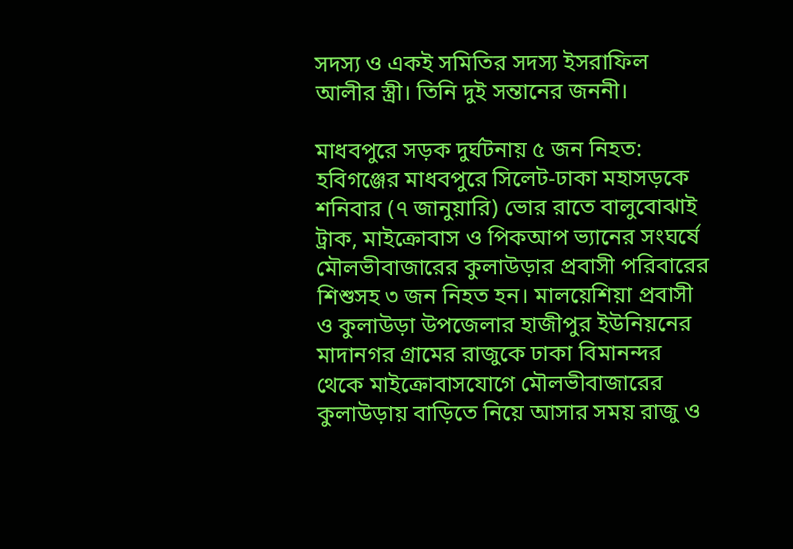সদস্য ও একই সমিতির সদস্য ইসরাফিল আলীর স্ত্রী। তিনি দুই সন্তানের জননী।

মাধবপুরে সড়ক দুর্ঘটনায় ৫ জন নিহত:
হবিগঞ্জের মাধবপুরে সিলেট-ঢাকা মহাসড়কে শনিবার (৭ জানুয়ারি) ভোর রাতে বালুবোঝাই ট্রাক, মাইক্রোবাস ও পিকআপ ভ্যানের সংঘর্ষে মৌলভীবাজারের কুলাউড়ার প্রবাসী পরিবারের শিশুসহ ৩ জন নিহত হন। মালয়েশিয়া প্রবাসী ও কুলাউড়া উপজেলার হাজীপুর ইউনিয়নের মাদানগর গ্রামের রাজুকে ঢাকা বিমানন্দর থেকে মাইক্রোবাসযোগে মৌলভীবাজারের কুলাউড়ায় বাড়িতে নিয়ে আসার সময় রাজু ও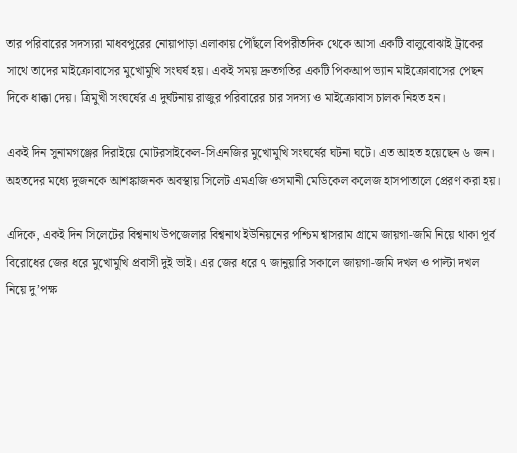তার পরিবারের সদস্যরা মাধবপুরের নোয়াপাড়া এলাকায় পৌঁছলে বিপরীতদিক থেকে আসা একটি বালুবোঝাই ট্রাকের সাথে তাদের মাইক্রোবাসের মুখোমুখি সংঘর্ষ হয়। একই সময় দ্রুতগতির একটি পিকআপ ভ্যান মাইক্রোবাসের পেছন দিকে ধাক্কা দেয়। ত্রিমুখী সংঘর্ষের এ দুর্ঘটনায় রাজুর পরিবারের চার সদস্য ও মাইক্রোবাস চালক নিহত হন।

একই দিন সুনামগঞ্জের দিরাইয়ে মোটরসাইকেল-সিএনজির মুখোমুখি সংঘর্ষের ঘটনা ঘটে। এত আহত হয়েছেন ৬ জন। অহতদের মধ্যে দুজনকে আশঙ্কাজনক অবস্থায় সিলেট এমএজি ওসমানী মেডিকেল কলেজ হাসপাতালে প্রেরণ করা হয়।

এদিকে, একই দিন সিলেটের বিশ্বনাথ উপজেলার বিশ্বনাথ ইউনিয়নের পশ্চিম শ্বাসরাম গ্রামে জায়গা-জমি নিয়ে থাকা পূর্ব বিরোধের জের ধরে মুখোমুখি প্রবাসী দুই ভাই। এর জের ধরে ৭ জানুয়ারি সকালে জায়গা-জমি দখল ও পাল্টা দখল নিয়ে দু’পক্ষ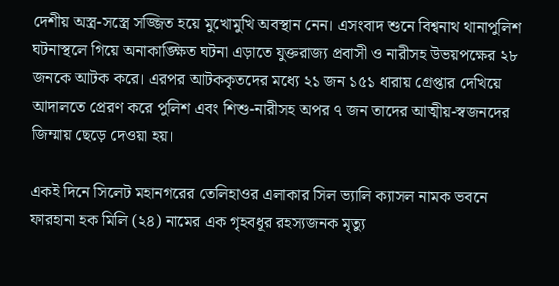দেশীয় অস্ত্র-সস্ত্রে সজ্জিত হয়ে মুখোমুখি অবস্থান নেন। এসংবাদ শুনে বিশ্বনাথ থানাপুলিশ ঘটনাস্থলে গিয়ে অনাকাঙ্ক্ষিত ঘটনা এড়াতে যুক্তরাজ্য প্রবাসী ও নারীসহ উভয়পক্ষের ২৮ জনকে আটক করে। এরপর আটককৃতদের মধ্যে ২১ জন ১৫১ ধারায় গ্রেপ্তার দেখিয়ে আদালতে প্রেরণ করে পুলিশ এবং শিশু-নারীসহ অপর ৭ জন তাদের আত্মীয়-স্বজনদের জিম্মায় ছেড়ে দেওয়া হয়।

একই দিনে সিলেট মহানগরের তেলিহাওর এলাকার সিল ভ্যালি ক্যাসল নামক ভবনে ফারহানা হক মিলি (২৪) নামের এক গৃহবধূর রহস্যজনক মৃত্যু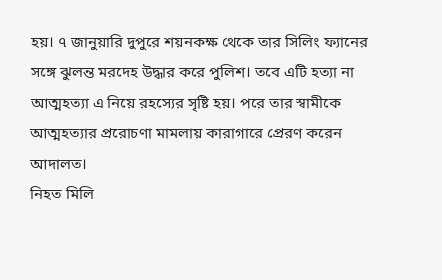হয়। ৭ জানুয়ারি দুপুরে শয়নকক্ষ থেকে তার সিলিং ফ্যানের সঙ্গে ঝুলন্ত মরদেহ উদ্ধার করে পুলিশ। তবে এটি হত্যা না আত্মহত্যা এ নিয়ে রহস্যের সৃষ্টি হয়। পরে তার স্বামীকে আত্মহত্যার প্ররোচণা মামলায় কারাগারে প্রেরণ করেন আদালত।
নিহত মিলি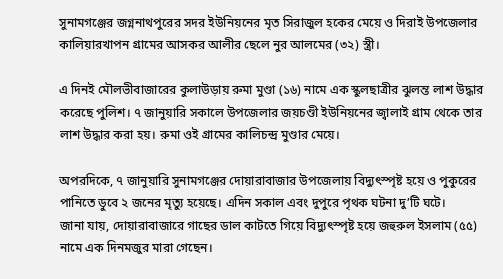সুনামগঞ্জের জগ্ননাথপুরের সদর ইউনিয়নের মৃত সিরাজুল হকের মেয়ে ও দিরাই উপজেলার কালিয়ারখাপন গ্রামের আসকর আলীর ছেলে নুর আলমের (৩২) স্ত্রী।

এ দিনই মৌলভীবাজারের কুলাউড়ায় রুমা মুণ্ডা (১৬) নামে এক স্কুলছাত্রীর ঝুলন্ত লাশ উদ্ধার করেছে পুলিশ। ৭ জানুয়ারি সকালে উপজেলার জয়চণ্ডী ইউনিয়নের জ্বালাই গ্রাম থেকে তার লাশ উদ্ধার করা হয়। রুমা ওই গ্রামের কালিচন্দ্র মুণ্ডার মেয়ে।

অপরদিকে, ৭ জানুয়ারি সুনামগঞ্জের দোয়ারাবাজার উপজেলায় বিদ্যুৎস্পৃষ্ট হয়ে ও পুকুরের পানিতে ডুবে ২ জনের মৃত্যু হয়েছে। এদিন সকাল এবং দুপুরে পৃথক ঘটনা দু’টি ঘটে।
জানা যায়, দোয়ারাবাজারে গাছের ডাল কাটতে গিয়ে বিদ্যুৎস্পৃষ্ট হয়ে জহুরুল ইসলাম (৫৫) নামে এক দিনমজুর মারা গেছেন।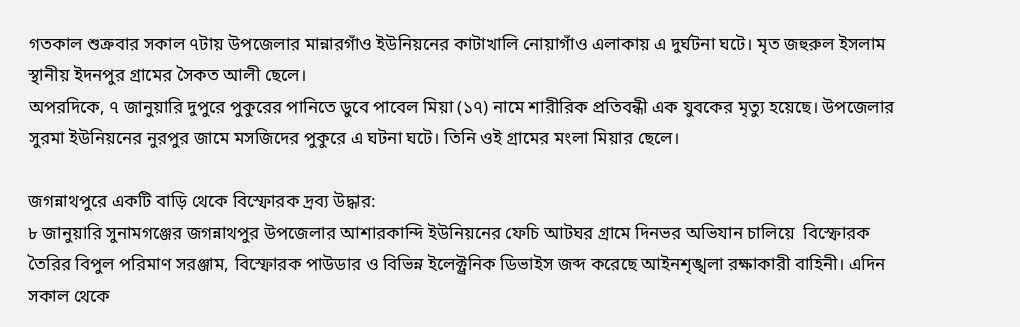গতকাল শুক্রবার সকাল ৭টায় উপজেলার মান্নারগাঁও ইউনিয়নের কাটাখালি নোয়াগাঁও এলাকায় এ দুর্ঘটনা ঘটে। মৃত জহুরুল ইসলাম স্থানীয় ইদনপুর গ্রামের সৈকত আলী ছেলে।
অপরদিকে, ৭ জানুয়ারি দুপুরে পুকুরের পানিতে ডুবে পাবেল মিয়া (১৭) নামে শারীরিক প্রতিবন্ধী এক যুবকের মৃত্যু হয়েছে। উপজেলার সুরমা ইউনিয়নের নুরপুর জামে মসজিদের পুকুরে এ ঘটনা ঘটে। তিনি ওই গ্রামের মংলা মিয়ার ছেলে।

জগন্নাথপুরে একটি বাড়ি থেকে বিস্ফোরক দ্রব্য উদ্ধার:
৮ জানুয়ারি সুনামগঞ্জের জগন্নাথপুর উপজেলার আশারকান্দি ইউনিয়নের ফেচি আটঘর গ্রামে দিনভর অভিযান চালিয়ে  বিস্ফোরক তৈরির বিপুল পরিমাণ সরঞ্জাম, বিস্ফোরক পাউডার ও বিভিন্ন ইলেক্ট্রনিক ডিভাইস জব্দ করেছে আইনশৃঙ্খলা রক্ষাকারী বাহিনী। এদিন
সকাল থেকে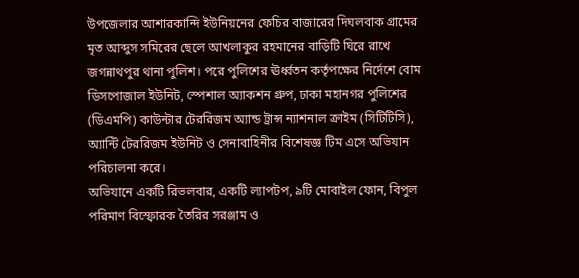উপজেলার আশারকান্দি ইউনিয়নের ফেচির বাজারের দিঘলবাক গ্রামের মৃত আব্দুস সমিরের ছেলে আখলাকুর রহমানের বাড়িটি ঘিরে রাখে জগন্নাথপুর থানা পুলিশ। পরে পুলিশের ঊর্ধ্বতন কর্তৃপক্ষের নির্দেশে বোম ডিসপোজাল ইউনিট, স্পেশাল অ্যাকশন গ্রুপ, ঢাকা মহানগর পুলিশের (ডিএমপি) কাউন্টার টেররিজম অ্যান্ড ট্রান্স ন্যাশনাল ক্রাইম (সিটিটিসি), অ্যান্টি টেররিজম ইউনিট ও সেনাবাহিনীর বিশেষজ্ঞ টিম এসে অভিযান পরিচালনা করে।
অভিযানে একটি রিভলবার, একটি ল্যাপটপ, ৯টি মোবাইল ফোন, বিপুল পরিমাণ বিস্ফোরক তৈরির সরঞ্জাম ও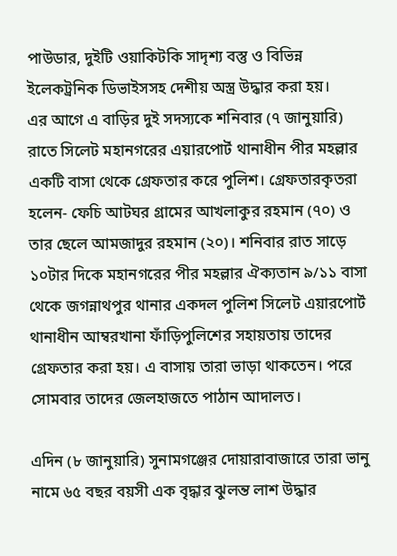পাউডার, দুইটি ওয়াকিটকি সাদৃশ্য বস্তু ও বিভিন্ন ইলেকট্রনিক ডিভাইসসহ দেশীয় অস্ত্র উদ্ধার করা হয়।
এর আগে এ বাড়ির দুই সদস্যকে শনিবার (৭ জানুয়ারি) রাতে সিলেট মহানগরের এয়ারপোর্ট থানাধীন পীর মহল্লার একটি বাসা থেকে গ্রেফতার করে পুলিশ। গ্রেফতারকৃতরা হলেন- ফেচি আটঘর গ্রামের আখলাকুর রহমান (৭০) ও তার ছেলে আমজাদুর রহমান (২০)। শনিবার রাত সাড়ে ১০টার দিকে মহানগরের পীর মহল্লার ঐক্যতান ৯/১১ বাসা থেকে জগন্নাথপুর থানার একদল পুলিশ সিলেট এয়ারপোর্ট থানাধীন আম্বরখানা ফাঁড়িপুলিশের সহায়তায় তাদের গ্রেফতার করা হয়। এ বাসায় তারা ভাড়া থাকতেন। পরে সোমবার তাদের জেলহাজতে পাঠান আদালত।

এদিন (৮ জানুয়ারি) সুনামগঞ্জের দোয়ারাবাজারে তারা ভানু নামে ৬৫ বছর বয়সী এক বৃদ্ধার ঝুলন্ত লাশ উদ্ধার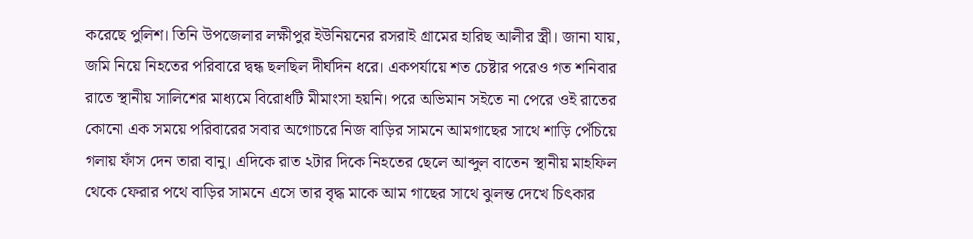করেছে পুলিশ। তিনি উপজেলার লক্ষীপুর ইউনিয়নের রসরাই গ্রামের হারিছ আলীর স্ত্রী। জানা যায়, জমি নিয়ে নিহতের পরিবারে দ্বন্ধ ছলছিল দীর্ঘদিন ধরে। একপর্যায়ে শত চেষ্টার পরেও গত শনিবার রাতে স্থানীয় সালিশের মাধ্যমে বিরোধটি মীমাংসা হয়নি। পরে অভিমান সইতে না পেরে ওই রাতের কোনো এক সময়ে পরিবারের সবার অগোচরে নিজ বাড়ির সামনে আমগাছের সাথে শাড়ি পেঁচিয়ে গলায় ফাঁস দেন তারা বানু। এদিকে রাত ২টার দিকে নিহতের ছেলে আব্দুল বাতেন স্থানীয় মাহফিল থেকে ফেরার পথে বাড়ির সামনে এসে তার বৃদ্ধ মাকে আম গাছের সাথে ঝুলন্ত দেখে চিৎকার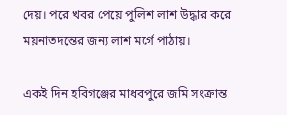দেয়। পরে খবর পেয়ে পুলিশ লাশ উদ্ধার করে ময়নাতদন্তের জন্য লাশ মর্গে পাঠায়।

একই দিন হবিগঞ্জের মাধবপুরে জমি সংক্রান্ত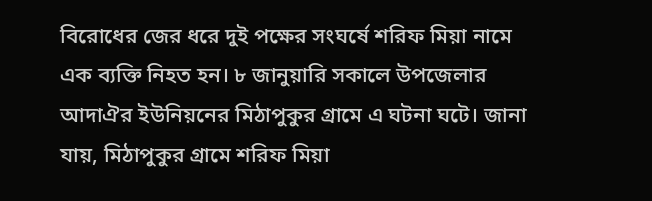বিরোধের জের ধরে দুই পক্ষের সংঘর্ষে শরিফ মিয়া নামে এক ব্যক্তি নিহত হন। ৮ জানুয়ারি সকালে উপজেলার আদাঐর ইউনিয়নের মিঠাপুকুর গ্রামে এ ঘটনা ঘটে। জানা যায়, মিঠাপুকুর গ্রামে শরিফ মিয়া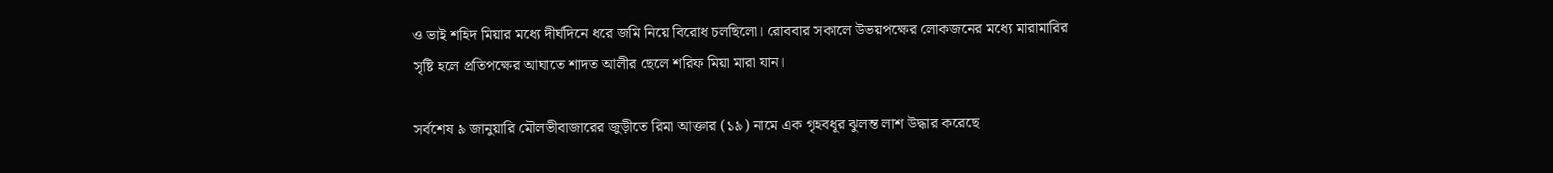ও ভাই শহিদ মিয়ার মধ্যে দীর্ঘদিনে ধরে জমি নিয়ে বিরোধ চলছিলো। রোববার সকালে উভয়পক্ষের লোকজনের মধ্যে মারামারির সৃষ্টি হলে প্রতিপক্ষের আঘাতে শাদত আলীর ছেলে শরিফ মিয়া মারা যান।

সর্বশেষ ৯ জানুয়ারি মৌলভীবাজারের জুড়ীতে রিমা আক্তার (১৯) নামে এক গৃহবধূর ঝুলন্ত লাশ উদ্ধার করেছে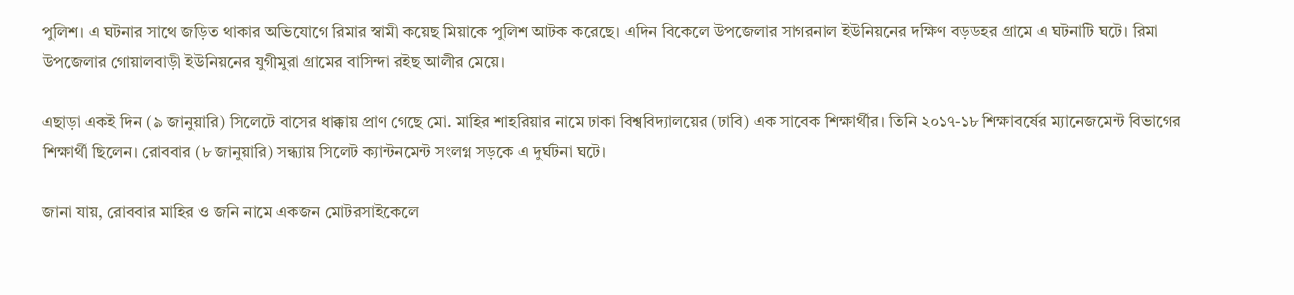পুলিশ। এ ঘটনার সাথে জড়িত থাকার অভিযোগে রিমার স্বামী কয়েছ মিয়াকে পুলিশ আটক করেছে। এদিন বিকেলে উপজেলার সাগরনাল ইউনিয়নের দক্ষিণ বড়ডহর গ্রামে এ ঘটনাটি ঘটে। রিমা উপজেলার গোয়ালবাড়ী ইউনিয়নের যুগীমুরা গ্রামের বাসিন্দা রইছ আলীর মেয়ে।

এছাড়া একই দিন (৯ জানুয়ারি) সিলেটে বাসের ধাক্কায় প্রাণ গেছে মো. মাহির শাহরিয়ার নামে ঢাকা বিশ্ববিদ্যালয়ের (ঢাবি) এক সাবেক শিক্ষার্থীর। তিনি ২০১৭-১৮ শিক্ষাবর্ষের ম্যানেজমেন্ট বিভাগের শিক্ষার্থী ছিলেন। রোববার (৮ জানুয়ারি) সন্ধ্যায় সিলেট ক্যান্টনমেন্ট সংলগ্ন সড়কে এ দুর্ঘটনা ঘটে।

জানা যায়, রোববার মাহির ও জনি নামে একজন মোটরসাইকেলে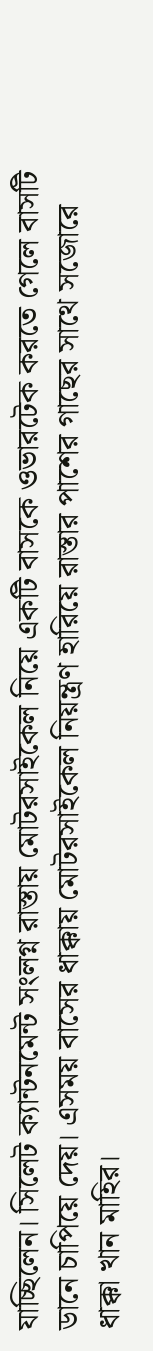যাচ্ছিলেন। সিলেট ক্যান্টনমেন্ট সংলগ্ন রাস্তায় মোটরসাইকেল নিয়ে একটি বাসকে ওভারটেক করতে গেলে বাসটি ডানে চাপিয়ে দেয়। এসময় বাসের ধাক্কায় মোটরসাইকেল নিয়ন্ত্রণ হারিয়ে রাস্তার পাশের গাছের সাথে সজোরে ধাক্কা খান মাহির।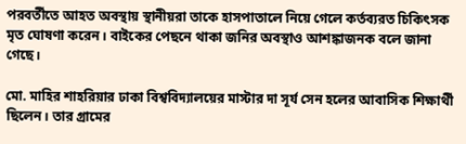পরবর্তীতে আহত অবস্থায় স্থানীয়রা তাকে হাসপাতালে নিয়ে গেলে কর্তব্যরত চিকিৎসক মৃত ঘোষণা করেন। বাইকের পেছনে থাকা জনির অবস্থাও আশঙ্কাজনক বলে জানা গেছে।

মো. মাহির শাহরিয়ার ঢাকা বিশ্ববিদ্যালয়ের মাস্টার দা সূর্য সেন হলের আবাসিক শিক্ষার্থী ছিলেন। তার গ্রামের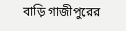বাড়ি গাজীপুরের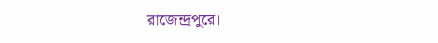রাজেন্দ্রপুরে।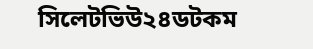সিলেটভিউ২৪ডটকম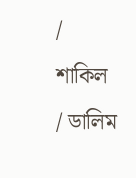/ শাকিল / ডালিম